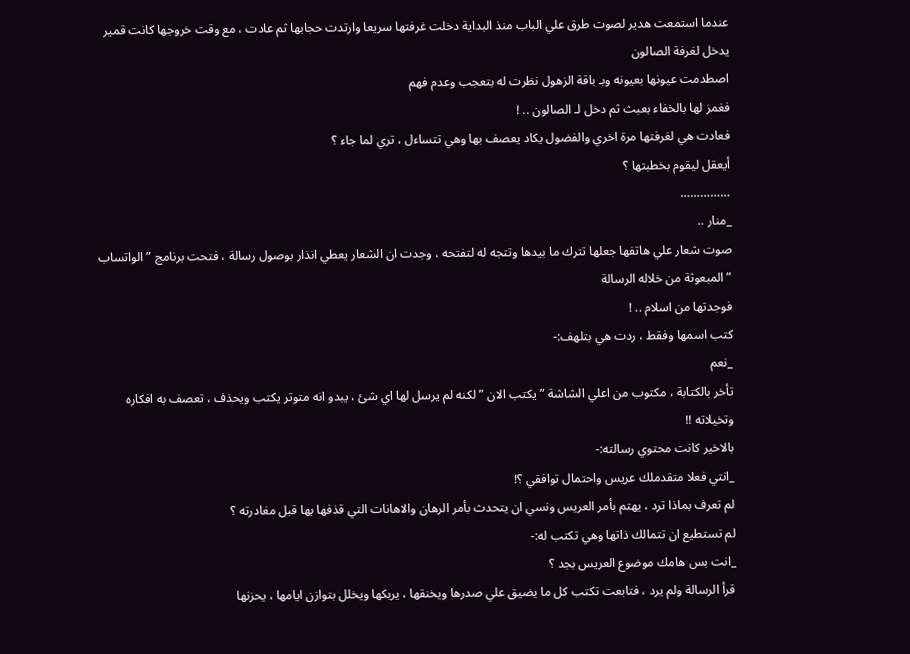عندما استمعت هدير لصوت طرق علي الباب منذ البداية دخلت غرفتها سريعا وارتدت حجابها ثم عادت ، مع وقت خروجها كانت قمير يدخل لغرفة الصالون
اصطدمت عيونها بعيونه وبـ باقة الزهول نظرت له بتعجب وعدم فهم
فغمز لها بالخفاء بعبث ثم دخل لـ الصالون .. !
فعادت هي لغرفتها مرة اخري والفضول يكاد يعصف بها وهي تتساءل ، تري لما جاء ؟
أيعقل ليقوم بخطبتها ؟
……………
_منار ..
صوت شعار علي هاتفها جعلها تترك ما بيدها وتتجه له لتفتحه ، وجدت ان الشعار يعطي انذار بوصول رسالة ، فتحت برنامج ” الواتساب ” المبعوثة من خلاله الرسالة
فوجدتها من اسلام .. !
كتب اسمها وفقط ، ردت هي بتلهف:-
_نعم
تأخر بالكتابة ، مكتوب من اعلي الشاشة ” يكتب الان ” لكنه لم يرسل لها اي شئ ، يبدو انه متوتر يكتب ويحذف ، تعصف به افكاره وتخيلاته !!
بالاخير كانت محتوي رسالته:-
_انتي فعلا متقدملك عريس واحتمال توافقي ؟!
لم تعرف بماذا ترد ، يهتم بأمر العريس ونسي ان يتحدث بأمر الرهان والاهانات التي قذفها بها قبل مغادرته ؟
لم تستطيع ان تتمالك ذاتها وهي تكتب له:-
_انت بس هامك موضوع العريس بجد ؟
قرأ الرسالة ولم يرد ، فتابعت تكتب كل ما يضيق علي صدرها ويخنقها ، يربكها ويخلل بتوازن ايامها ، يحزنها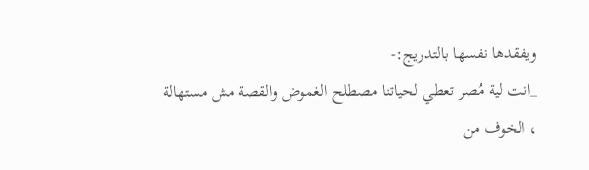ويفقدها نفسها بالتدريج:-
_انت لية مُصر تعطي لحياتنا مصطلح الغموض والقصة مش مستهالة ، الخوف من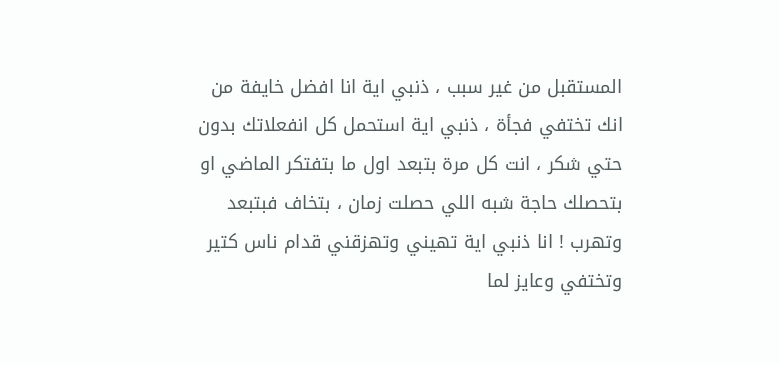المستقبل من غير سبب ، ذنبي اية انا افضل خايفة من انك تختفي فجأة ، ذنبي اية استحمل كل انفعلاتك بدون حتي شكر ، انت كل مرة بتبعد اول ما بتفتكر الماضي او بتحصلك حاجة شبه اللي حصلت زمان ، بتخاف فبتبعد وتهرب ! انا ذنبي اية تهيني وتهزقني قدام ناس كتير وتختفي وعايز لما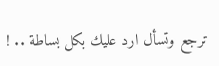ترجع وتسأل ارد عليك بكل بساطة .. !